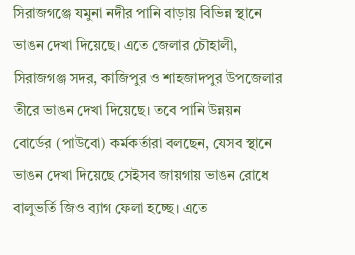সিরাজগঞ্জে যমুনা নদীর পানি বাড়ায় বিভিন্ন স্থানে ভাঙন দেখা দিয়েছে। এতে জেলার চৌহালী, সিরাজগঞ্জ সদর, কাজিপুর ও শাহজাদপুর উপজেলার তীরে ভাঙন দেখা দিয়েছে। তবে পানি উন্নয়ন বোর্ডের (পাউবো) কর্মকর্তারা বলছেন, যেসব স্থানে ভাঙন দেখা দিয়েছে সেইসব জায়গায় ভাঙন রোধে বালুভর্তি জিও ব্যাগ ফেলা হচ্ছে। এতে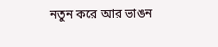নতুন করে আর ভাঙন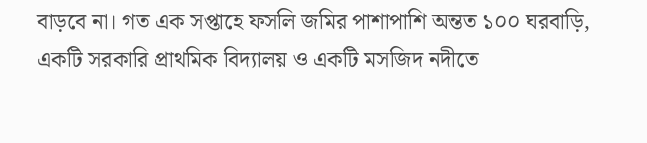বাড়বে না। গত এক সপ্তাহে ফসলি জমির পাশাপাশি অন্তত ১০০ ঘরবাড়ি, একটি সরকারি প্রাথমিক বিদ্যালয় ও একটি মসজিদ নদীতে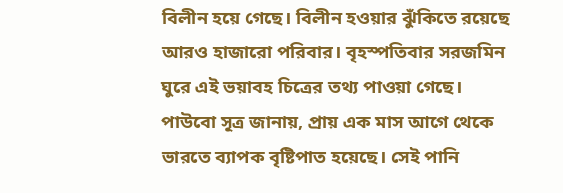বিলীন হয়ে গেছে। বিলীন হওয়ার ঝুঁকিতে রয়েছে আরও হাজারো পরিবার। বৃহস্পতিবার সরজমিন ঘুরে এই ভয়াবহ চিত্রের তথ্য পাওয়া গেছে। পাউবো সূত্র জানায়, প্রায় এক মাস আগে থেকে ভারতে ব্যাপক বৃষ্টিপাত হয়েছে। সেই পানি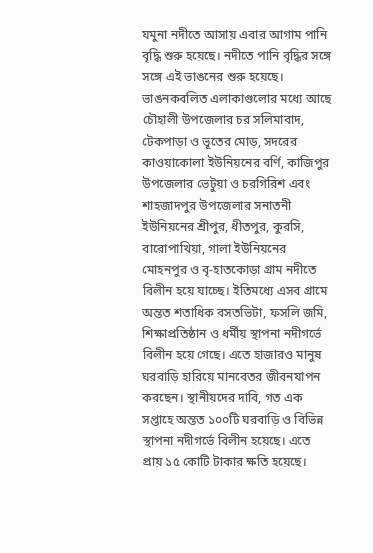যমুনা নদীতে আসায় এবার আগাম পানি বৃদ্ধি শুরু হয়েছে। নদীতে পানি বৃদ্ধির সঙ্গে সঙ্গে এই ভাঙনের শুরু হয়েছে। ভাঙনকবলিত এলাকাগুলোর মধ্যে আছে চৌহালী উপজেলার চর সলিমাবাদ, টেকপাড়া ও ভূতের মোড়, সদরের কাওয়াকোলা ইউনিয়নের বর্ণি, কাজিপুর উপজেলার ভেটুয়া ও চরগিরিশ এবং শাহজাদপুর উপজেলার সনাতনী ইউনিয়নের শ্রীপুর, ধীতপুর, কুরসি, বারোপাখিয়া, গালা ইউনিয়নের মোহনপুর ও বৃ-হাতকোড়া গ্রাম নদীতে বিলীন হয়ে যাচ্ছে। ইতিমধ্যে এসব গ্রামে অন্তত শতাধিক বসতভিটা, ফসলি জমি, শিক্ষাপ্রতিষ্ঠান ও ধর্মীয় স্থাপনা নদীগর্ভে বিলীন হয়ে গেছে। এতে হাজারও মানুষ ঘরবাড়ি হারিয়ে মানবেতর জীবনযাপন করছেন। স্থানীয়দের দাবি, গত এক সপ্তাহে অন্তত ১০০টি ঘরবাড়ি ও বিভিন্ন স্থাপনা নদীগর্ভে বিলীন হয়েছে। এতে প্রায় ১৫ কোটি টাকার ক্ষতি হয়েছে।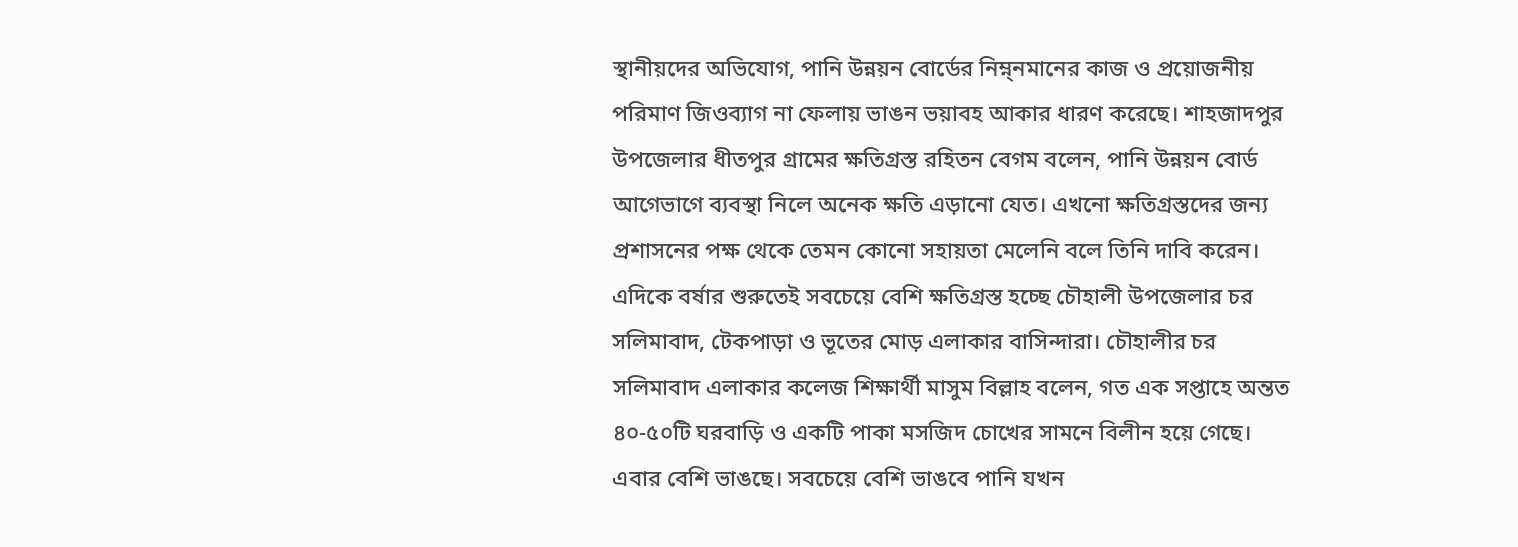স্থানীয়দের অভিযোগ, পানি উন্নয়ন বোর্ডের নিম্ন্নমানের কাজ ও প্রয়োজনীয় পরিমাণ জিওব্যাগ না ফেলায় ভাঙন ভয়াবহ আকার ধারণ করেছে। শাহজাদপুর উপজেলার ধীতপুর গ্রামের ক্ষতিগ্রস্ত রহিতন বেগম বলেন, পানি উন্নয়ন বোর্ড আগেভাগে ব্যবস্থা নিলে অনেক ক্ষতি এড়ানো যেত। এখনো ক্ষতিগ্রস্তদের জন্য প্রশাসনের পক্ষ থেকে তেমন কোনো সহায়তা মেলেনি বলে তিনি দাবি করেন। এদিকে বর্ষার শুরুতেই সবচেয়ে বেশি ক্ষতিগ্রস্ত হচ্ছে চৌহালী উপজেলার চর সলিমাবাদ, টেকপাড়া ও ভূতের মোড় এলাকার বাসিন্দারা। চৌহালীর চর সলিমাবাদ এলাকার কলেজ শিক্ষার্থী মাসুম বিল্লাহ বলেন, গত এক সপ্তাহে অন্তত ৪০-৫০টি ঘরবাড়ি ও একটি পাকা মসজিদ চোখের সামনে বিলীন হয়ে গেছে। এবার বেশি ভাঙছে। সবচেয়ে বেশি ভাঙবে পানি যখন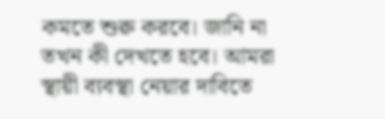কমতে শুরু করবে। জানি না তখন কী দেখতে হবে। আমরা স্থায়ী ব্যবস্থা নেয়ার দাবিতে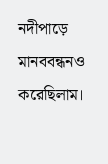নদীপাড়ে মানববন্ধনও করেছিলাম।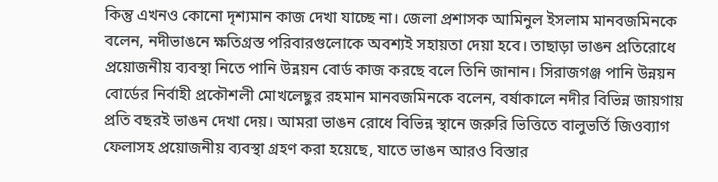কিন্তু এখনও কোনো দৃশ্যমান কাজ দেখা যাচ্ছে না। জেলা প্রশাসক আমিনুল ইসলাম মানবজমিনকে বলেন, নদীভাঙনে ক্ষতিগ্রস্ত পরিবারগুলোকে অবশ্যই সহায়তা দেয়া হবে। তাছাড়া ভাঙন প্রতিরোধে প্রয়োজনীয় ব্যবস্থা নিতে পানি উন্নয়ন বোর্ড কাজ করছে বলে তিনি জানান। সিরাজগঞ্জ পানি উন্নয়ন বোর্ডের নির্বাহী প্রকৌশলী মোখলেছুর রহমান মানবজমিনকে বলেন, বর্ষাকালে নদীর বিভিন্ন জায়গায় প্রতি বছরই ভাঙন দেখা দেয়। আমরা ভাঙন রোধে বিভিন্ন স্থানে জরুরি ভিত্তিতে বালুভর্তি জিওব্যাগ ফেলাসহ প্রয়োজনীয় ব্যবস্থা গ্রহণ করা হয়েছে, যাতে ভাঙন আরও বিস্তার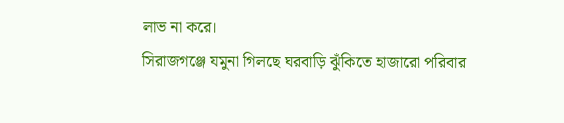লাভ না করে।
সিরাজগঞ্জে যমুনা গিলছে ঘরবাড়ি ঝুঁকিতে হাজারো পরিবার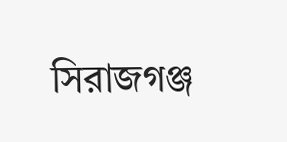সিরাজগঞ্জ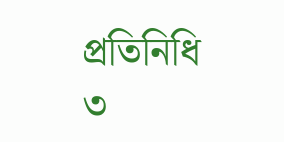প্রতিনিধি
৩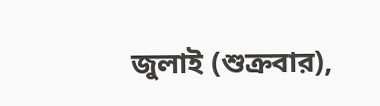জুলাই (শুক্রবার),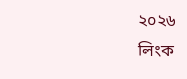২০২৬
লিংক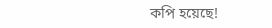কপি হয়েছে!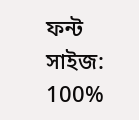ফন্ট সাইজ:
100%